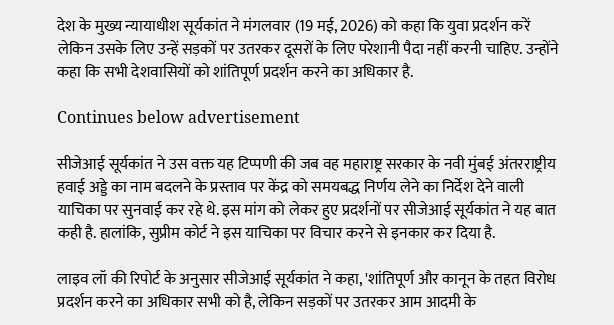देश के मुख्य न्यायाधीश सूर्यकांत ने मंगलवार (19 मई, 2026) को कहा कि युवा प्रदर्शन करें लेकिन उसके लिए उन्हें सड़कों पर उतरकर दूसरों के लिए परेशानी पैदा नहीं करनी चाहिए. उन्होंने कहा कि सभी देशवासियों को शांतिपूर्ण प्रदर्शन करने का अधिकार है.

Continues below advertisement

सीजेआई सूर्यकांत ने उस वक्त यह टिप्पणी की जब वह महाराष्ट्र सरकार के नवी मुंबई अंतरराष्ट्रीय हवाई अड्डे का नाम बदलने के प्रस्ताव पर केंद्र को समयबद्ध निर्णय लेने का निर्देश देने वाली याचिका पर सुनवाई कर रहे थे. इस मांग को लेकर हुए प्रदर्शनों पर सीजेआई सूर्यकांत ने यह बात कही है. हालांकि, सुप्रीम कोर्ट ने इस याचिका पर विचार करने से इनकार कर दिया है.

लाइव लॉ की रिपोर्ट के अनुसार सीजेआई सूर्यकांत ने कहा, 'शांतिपूर्ण और कानून के तहत विरोध प्रदर्शन करने का अधिकार सभी को है, लेकिन सड़कों पर उतरकर आम आदमी के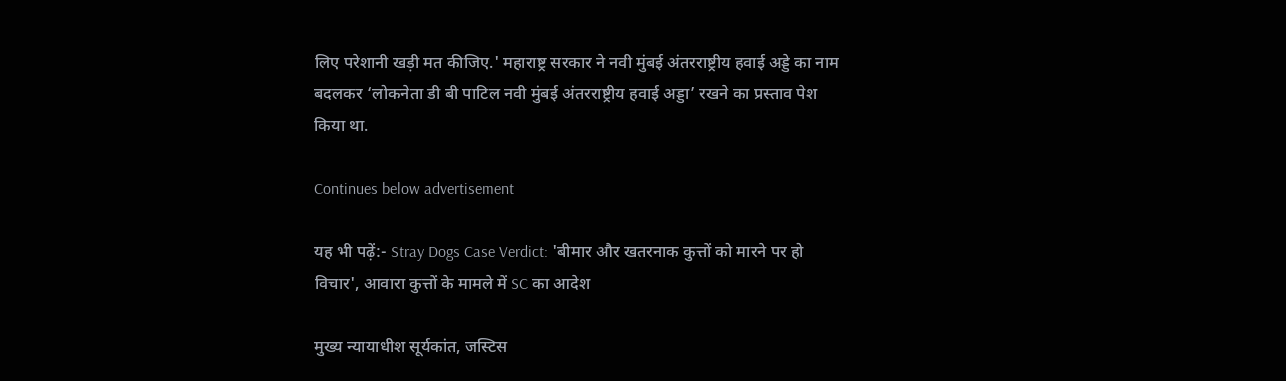लिए परेशानी खड़ी मत कीजिए.' महाराष्ट्र सरकार ने नवी मुंबई अंतरराष्ट्रीय हवाई अड्डे का नाम बदलकर ‘लोकनेता डी बी पाटिल नवी मुंबई अंतरराष्ट्रीय हवाई अड्डा’ रखने का प्रस्ताव पेश किया था.

Continues below advertisement

यह भी पढ़ें:- Stray Dogs Case Verdict: 'बीमार और खतरनाक कुत्तों को मारने पर हो विचार', आवारा कुत्तों के मामले में SC का आदेश

मुख्य न्यायाधीश सूर्यकांत, जस्टिस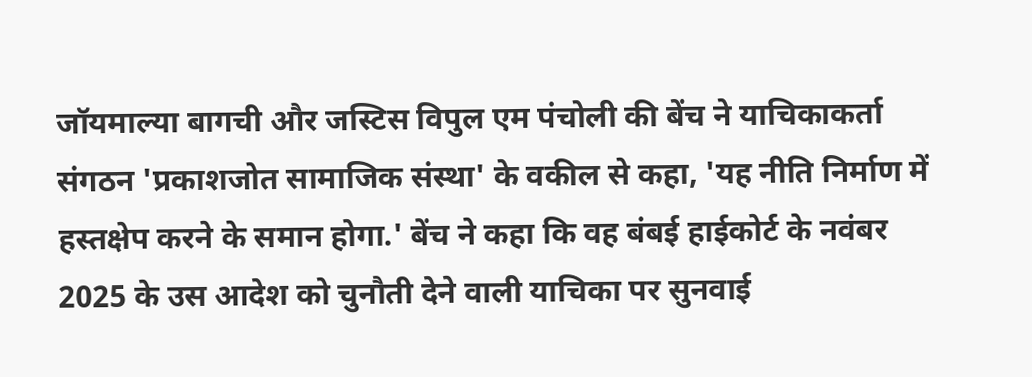जॉयमाल्या बागची और जस्टिस विपुल एम पंचोली की बेंच ने याचिकाकर्ता संगठन 'प्रकाशजोत सामाजिक संस्था' के वकील से कहा, 'यह नीति निर्माण में हस्तक्षेप करने के समान होगा.' बेंच ने कहा कि वह बंबई हाईकोर्ट के नवंबर 2025 के उस आदेश को चुनौती देने वाली याचिका पर सुनवाई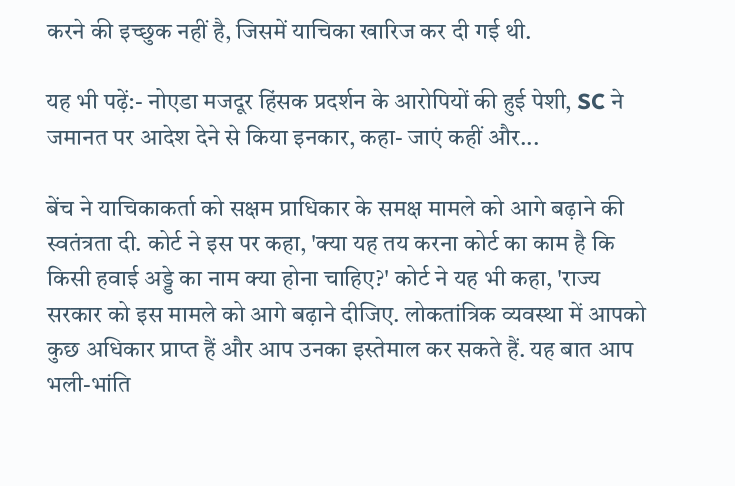करने की इच्छुक नहीं है, जिसमें याचिका खारिज कर दी गई थी.

यह भी पढ़ें:- नोएडा मजदूर हिंसक प्रदर्शन के आरोपियों की हुई पेशी, SC ने जमानत पर आदेश देने से किया इनकार, कहा- जाएं कहीं और...

बेंच ने याचिकाकर्ता को सक्षम प्राधिकार के समक्ष मामले को आगे बढ़ाने की स्वतंत्रता दी. कोर्ट ने इस पर कहा, 'क्या यह तय करना कोर्ट का काम है कि किसी हवाई अड्डे का नाम क्या होना चाहिए?' कोर्ट ने यह भी कहा, 'राज्य सरकार को इस मामले को आगे बढ़ाने दीजिए. लोकतांत्रिक व्यवस्था में आपको कुछ अधिकार प्राप्त हैं और आप उनका इस्तेमाल कर सकते हैं. यह बात आप भली-भांति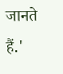जानते हैं.'